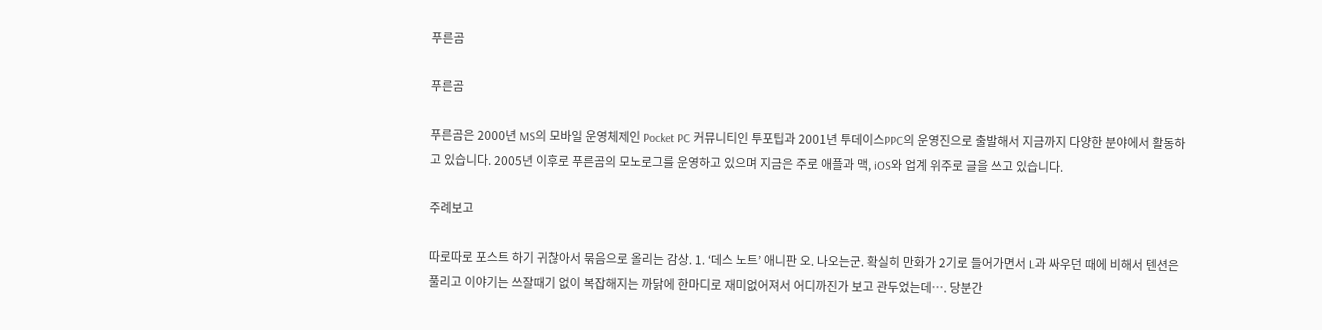푸른곰

푸른곰

푸른곰은 2000년 MS의 모바일 운영체제인 Pocket PC 커뮤니티인 투포팁과 2001년 투데이스PPC의 운영진으로 출발해서 지금까지 다양한 분야에서 활동하고 있습니다. 2005년 이후로 푸른곰의 모노로그를 운영하고 있으며 지금은 주로 애플과 맥, iOS와 업계 위주로 글을 쓰고 있습니다.

주례보고

따로따로 포스트 하기 귀찮아서 묶음으로 올리는 감상. 1. ‘데스 노트’ 애니판 오. 나오는군. 확실히 만화가 2기로 들어가면서 L과 싸우던 때에 비해서 텐션은 풀리고 이야기는 쓰잘때기 없이 복잡해지는 까닭에 한마디로 재미없어져서 어디까진가 보고 관두었는데…. 당분간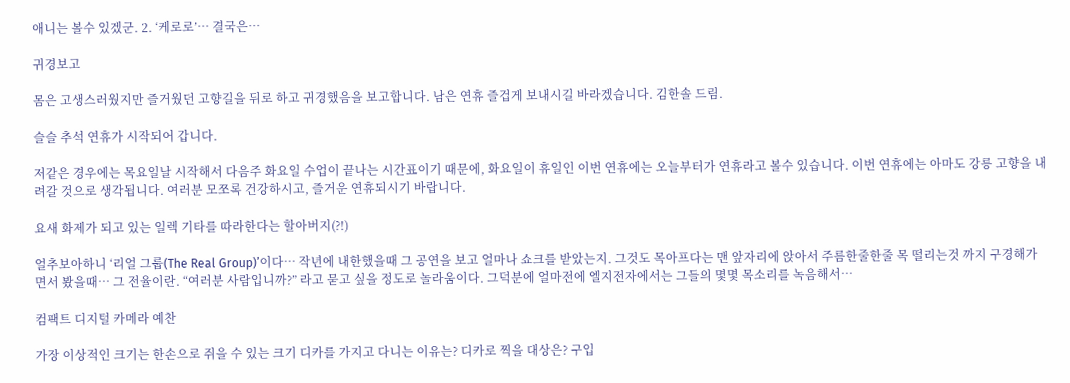애니는 볼수 있겠군. 2. ‘케로로’… 결국은…

귀경보고

몸은 고생스러웠지만 즐거웠던 고향길을 뒤로 하고 귀경했음을 보고합니다. 남은 연휴 즐겁게 보내시길 바라겠습니다. 김한솔 드림.

슬슬 추석 연휴가 시작되어 갑니다.

저같은 경우에는 목요일날 시작해서 다음주 화요일 수업이 끝나는 시간표이기 때문에, 화요일이 휴일인 이번 연휴에는 오늘부터가 연휴라고 볼수 있습니다. 이번 연휴에는 아마도 강릉 고향을 내려갈 것으로 생각됩니다. 여러분 모쪼록 건강하시고, 즐거운 연휴되시기 바랍니다.

요새 화제가 되고 있는 일렉 기타를 따라한다는 할아버지(?!)

얼추보아하니 ‘리얼 그룹(The Real Group)’이다… 작년에 내한했을때 그 공연을 보고 얼마나 쇼크를 받았는지. 그것도 목아프다는 맨 앞자리에 앉아서 주름한줄한줄 목 떨리는것 까지 구경해가면서 봤을때… 그 전율이란. “여러분 사람입니까?” 라고 묻고 싶을 정도로 놀라움이다. 그덕분에 얼마전에 엘지전자에서는 그들의 몇몇 목소리를 녹음해서…

컴팩트 디지털 카메라 예찬

가장 이상적인 크기는 한손으로 쥐을 수 있는 크기 디카를 가지고 다니는 이유는? 디카로 찍을 대상은? 구입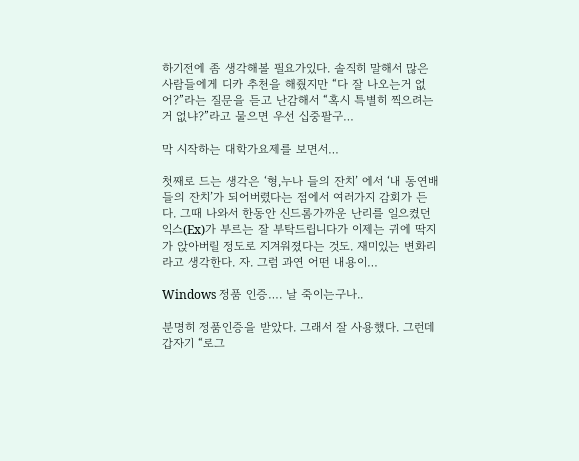하기전에 좀 생각해볼 필요가있다. 솔직히 말해서 많은 사람들에게 디카 추천을 해줬지만 “다 잘 나오는거 없어?”라는 질문을 듣고 난감해서 “혹시 특별히 찍으려는거 없냐?”라고 물으면 우선 십중팔구…

막 시작하는 대학가요제를 보면서…

첫째로 드는 생각은 ‘형,누나 들의 잔치’ 에서 ‘내 동연배들의 잔치’가 되어버렸다는 점에서 여러가지 감회가 든다. 그때 나와서 한동안 신드롬가까운 난리를 일으켰던 익스(Ex)가 부르는 잘 부탁드립니다가 이제는 귀에 딱지가 앉아버릴 정도로 지겨워졌다는 것도. 재미있는 변화리라고 생각한다. 자. 그럼 과연 어떤 내용이…

Windows 정품 인증…. 날 죽이는구나..

분명히 정품인증을 받았다. 그래서 잘 사용했다. 그런데 갑자기 “로그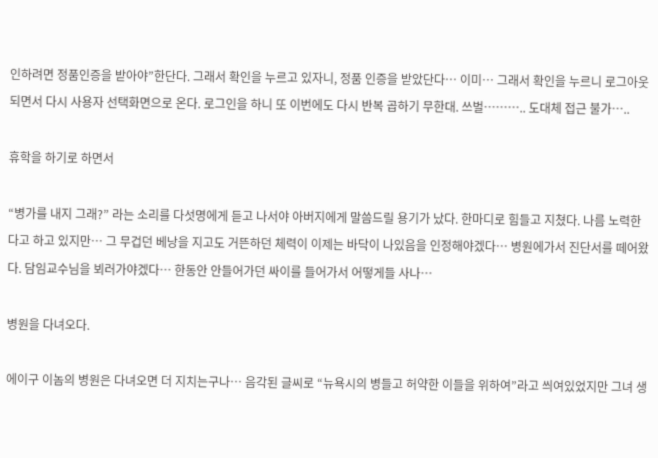인하려면 정품인증을 받아야”한단다. 그래서 확인을 누르고 있자니, 정품 인증을 받았단다… 이미… 그래서 확인을 누르니 로그아웃되면서 다시 사용자 선택화면으로 온다. 로그인을 하니 또 이번에도 다시 반복 곱하기 무한대. 쓰벌……….. 도대체 접근 불가…..

휴학을 하기로 하면서

“병가를 내지 그래?” 라는 소리를 다섯명에게 듣고 나서야 아버지에게 말씀드릴 용기가 났다. 한마디로 힘들고 지쳤다. 나름 노력한다고 하고 있지만… 그 무겁던 베낭을 지고도 거뜬하던 체력이 이제는 바닥이 나있음을 인정해야겠다… 병원에가서 진단서를 떼어왔다. 담임교수님을 뵈러가야겠다… 한동안 안들어가던 싸이를 들어가서 어떻게들 사나…

병원을 다녀오다.

에이구 이놈의 병원은 다녀오면 더 지치는구나… 음각된 글씨로 “뉴욕시의 병들고 허약한 이들을 위하여”라고 씌여있었지만 그녀 생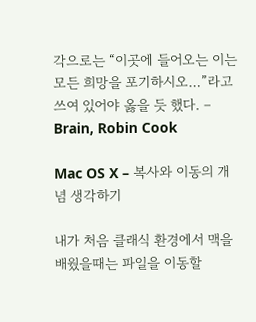각으로는 “이곳에 들어오는 이는 모든 희망을 포기하시오…”라고 쓰여 있어야 옳을 듯 했다. – Brain, Robin Cook

Mac OS X – 복사와 이동의 개념 생각하기

내가 처음 클래식 환경에서 맥을 배웠을때는 파일을 이동할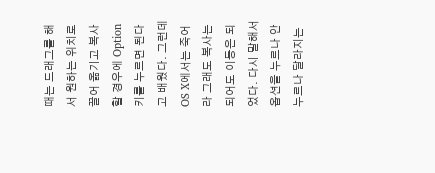때는 드래그를 해서 원하는 위치로 끌어 옮기고 복사할 경우에 Option키를 누르면 된다고 배웠다. 그런데 OS X에서는 죽어라 그래도 복사는 되어도 이동은 되었다. 다시 말해서 옵션을 누르나 안 누르나 달라지는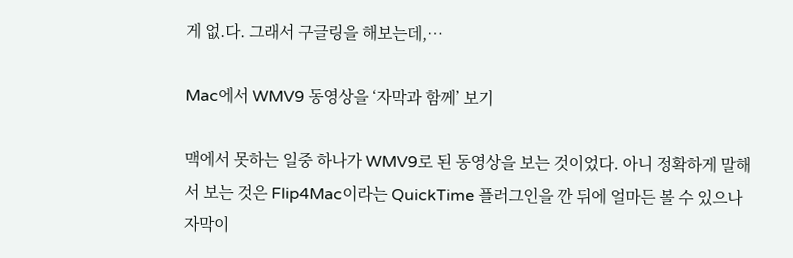게 없.다. 그래서 구글링을 해보는데,…

Mac에서 WMV9 동영상을 ‘자막과 함께’ 보기

맥에서 못하는 일중 하나가 WMV9로 된 동영상을 보는 것이었다. 아니 정확하게 말해서 보는 것은 Flip4Mac이라는 QuickTime 플러그인을 깐 뒤에 얼마든 볼 수 있으나 자막이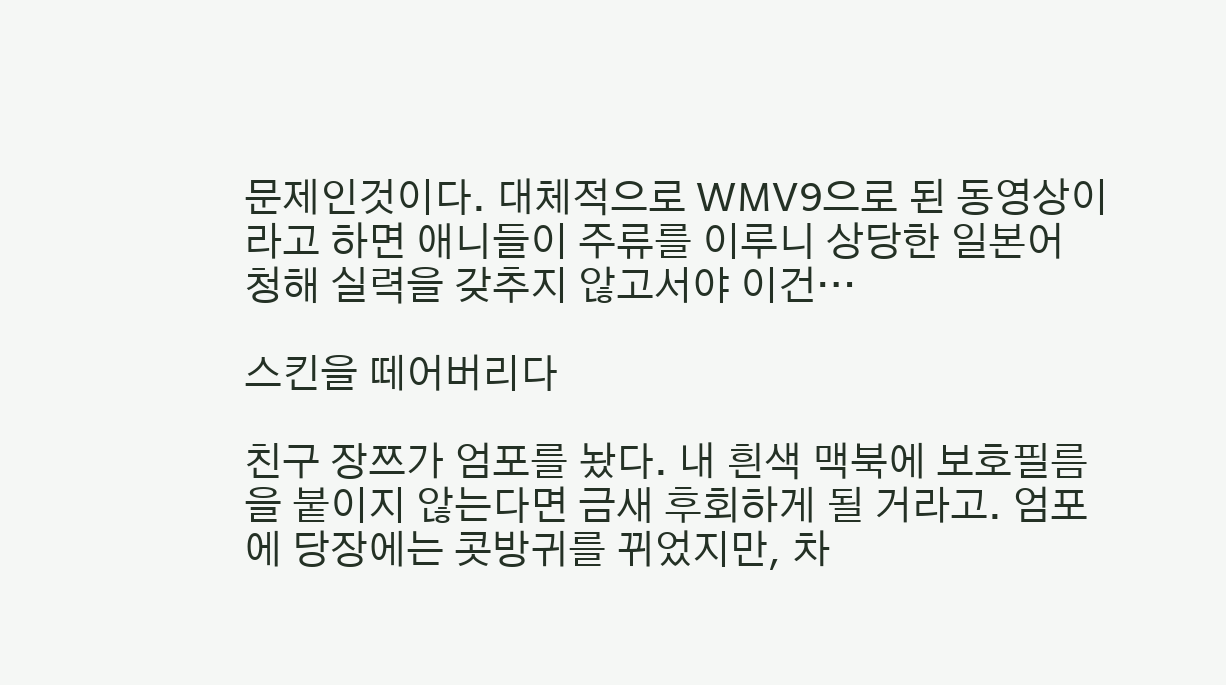문제인것이다. 대체적으로 WMV9으로 된 동영상이라고 하면 애니들이 주류를 이루니 상당한 일본어 청해 실력을 갖추지 않고서야 이건…

스킨을 떼어버리다

친구 장쯔가 엄포를 놨다. 내 흰색 맥북에 보호필름을 붙이지 않는다면 금새 후회하게 될 거라고. 엄포에 당장에는 콧방귀를 뀌었지만, 차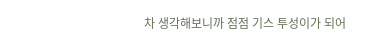차 생각해보니까 점점 기스 투성이가 되어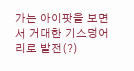가는 아이팟을 보면서 거대한 기스덩어리로 발전(?)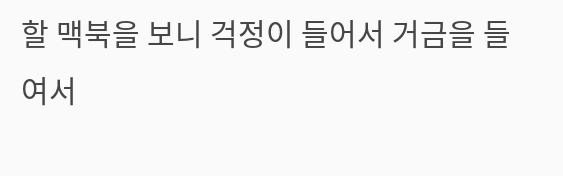할 맥북을 보니 걱정이 들어서 거금을 들여서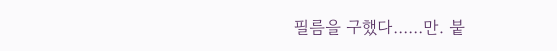필름을 구했다……만. 붙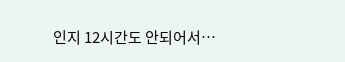인지 12시간도 안되어서…